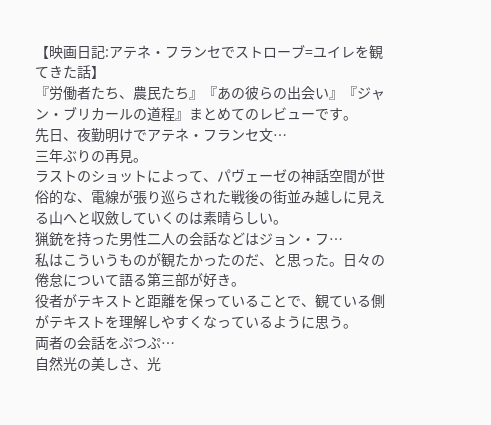【映画日記:アテネ・フランセでストローブ=ユイレを観てきた話】
『労働者たち、農民たち』『あの彼らの出会い』『ジャン・ブリカールの道程』まとめてのレビューです。
先日、夜勤明けでアテネ・フランセ文…
三年ぶりの再見。
ラストのショットによって、パヴェーゼの神話空間が世俗的な、電線が張り巡らされた戦後の街並み越しに見える山へと収斂していくのは素晴らしい。
猟銃を持った男性二人の会話などはジョン・フ…
私はこういうものが観たかったのだ、と思った。日々の倦怠について語る第三部が好き。
役者がテキストと距離を保っていることで、観ている側がテキストを理解しやすくなっているように思う。
両者の会話をぷつぷ…
自然光の美しさ、光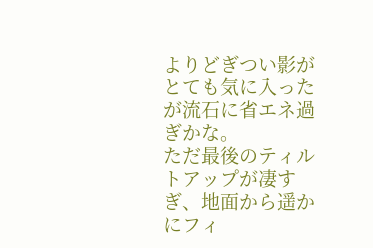よりどぎつい影がとても気に入ったが流石に省エネ過ぎかな。
ただ最後のティルトアップが凄すぎ、地面から遥かにフィ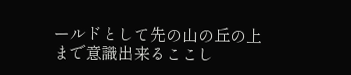ールドとして先の山の丘の上まで意識出来るここし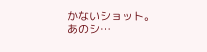かないショット。
あのシ…